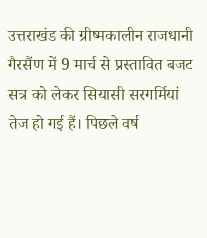उत्तराखंड की ग्रीष्मकालीन राजधानी गैरसैंण में 9 मार्च से प्रस्तावित बजट सत्र को लेकर सियासी सरगर्मियां तेज हो गई हैं। पिछले वर्ष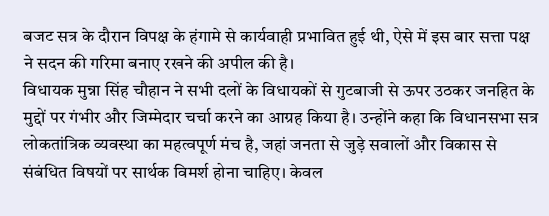बजट सत्र के दौरान विपक्ष के हंगामे से कार्यवाही प्रभावित हुई थी, ऐसे में इस बार सत्ता पक्ष ने सदन की गरिमा बनाए रखने की अपील की है।
विधायक मुन्ना सिंह चौहान ने सभी दलों के विधायकों से गुटबाजी से ऊपर उठकर जनहित के मुद्दों पर गंभीर और जिम्मेदार चर्चा करने का आग्रह किया है। उन्होंने कहा कि विधानसभा सत्र लोकतांत्रिक व्यवस्था का महत्वपूर्ण मंच है, जहां जनता से जुड़े सवालों और विकास से संबंधित विषयों पर सार्थक विमर्श होना चाहिए। केवल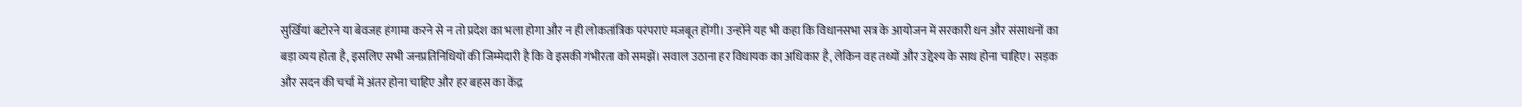सुर्खियां बटोरने या बेवजह हंगामा करने से न तो प्रदेश का भला होगा और न ही लोकतांत्रिक परंपराएं मजबूत होंगी। उन्होंने यह भी कहा कि विधानसभा सत्र के आयोजन में सरकारी धन और संसाधनों का बड़ा व्यय होता है, इसलिए सभी जनप्रतिनिधियों की जिम्मेदारी है कि वे इसकी गंभीरता को समझें। सवाल उठाना हर विधायक का अधिकार है, लेकिन वह तथ्यों और उद्देश्य के साथ होना चाहिए। सड़क और सदन की चर्चा में अंतर होना चाहिए और हर बहस का केंद्र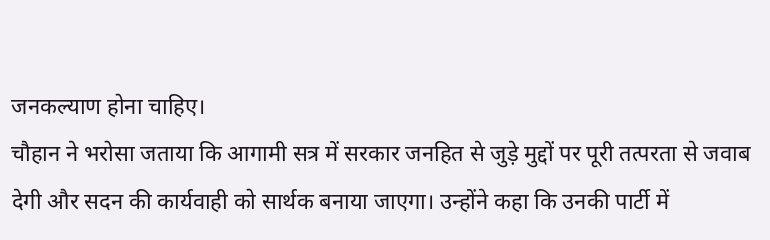जनकल्याण होना चाहिए।
चौहान ने भरोसा जताया कि आगामी सत्र में सरकार जनहित से जुड़े मुद्दों पर पूरी तत्परता से जवाब देगी और सदन की कार्यवाही को सार्थक बनाया जाएगा। उन्होंने कहा कि उनकी पार्टी में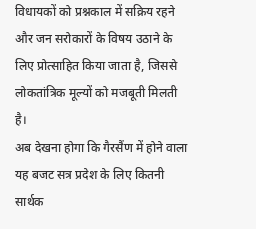विधायकों को प्रश्नकाल में सक्रिय रहने और जन सरोकारों के विषय उठाने के लिए प्रोत्साहित किया जाता है, जिससे लोकतांत्रिक मूल्यों को मजबूती मिलती है।
अब देखना होगा कि गैरसैंण में होने वाला यह बजट सत्र प्रदेश के लिए कितनी सार्थक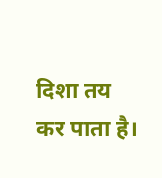दिशा तय कर पाता है।